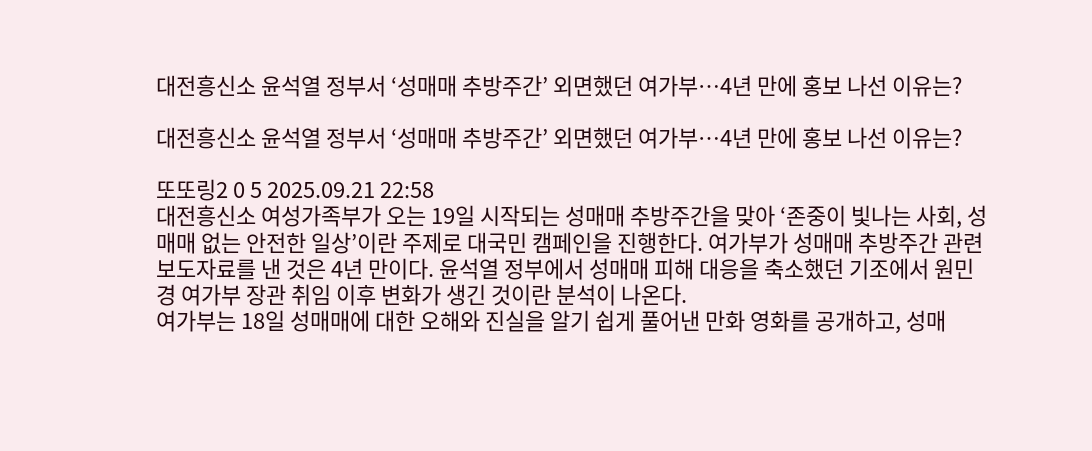대전흥신소 윤석열 정부서 ‘성매매 추방주간’ 외면했던 여가부…4년 만에 홍보 나선 이유는?

대전흥신소 윤석열 정부서 ‘성매매 추방주간’ 외면했던 여가부…4년 만에 홍보 나선 이유는?

또또링2 0 5 2025.09.21 22:58
대전흥신소 여성가족부가 오는 19일 시작되는 성매매 추방주간을 맞아 ‘존중이 빛나는 사회, 성매매 없는 안전한 일상’이란 주제로 대국민 캠페인을 진행한다. 여가부가 성매매 추방주간 관련 보도자료를 낸 것은 4년 만이다. 윤석열 정부에서 성매매 피해 대응을 축소했던 기조에서 원민경 여가부 장관 취임 이후 변화가 생긴 것이란 분석이 나온다.
여가부는 18일 성매매에 대한 오해와 진실을 알기 쉽게 풀어낸 만화 영화를 공개하고, 성매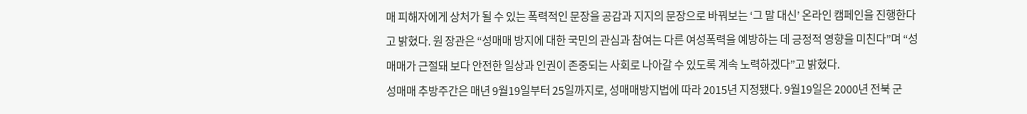매 피해자에게 상처가 될 수 있는 폭력적인 문장을 공감과 지지의 문장으로 바꿔보는 ‘그 말 대신’ 온라인 캠페인을 진행한다고 밝혔다. 원 장관은 “성매매 방지에 대한 국민의 관심과 참여는 다른 여성폭력을 예방하는 데 긍정적 영향을 미친다”며 “성매매가 근절돼 보다 안전한 일상과 인권이 존중되는 사회로 나아갈 수 있도록 계속 노력하겠다”고 밝혔다.
성매매 추방주간은 매년 9월19일부터 25일까지로, 성매매방지법에 따라 2015년 지정됐다. 9월19일은 2000년 전북 군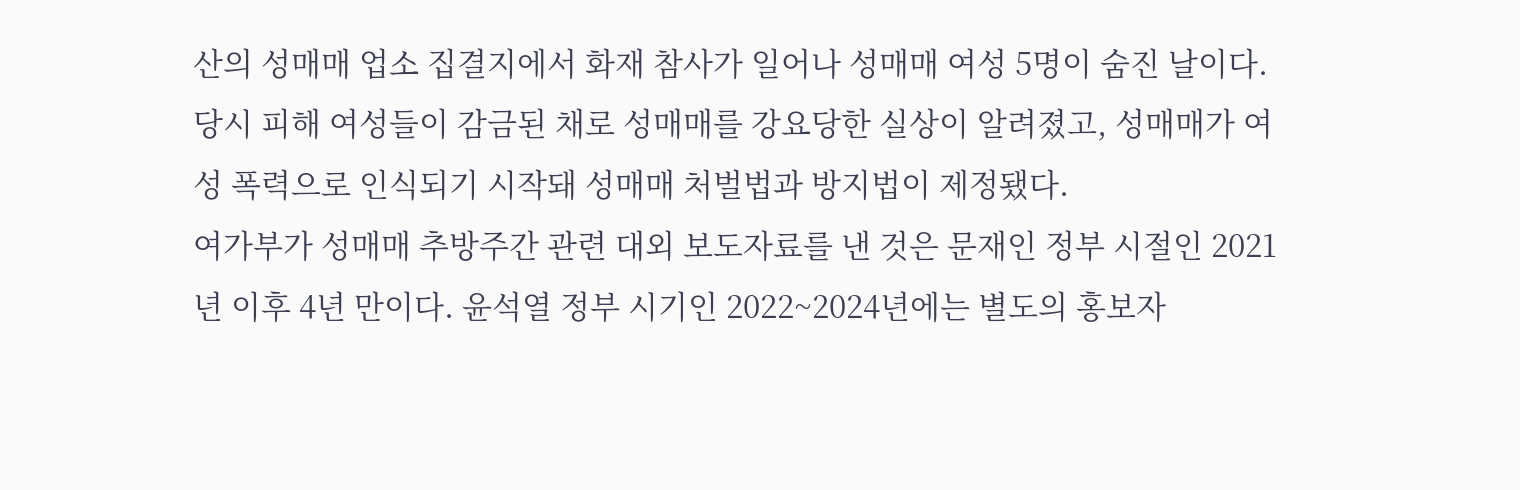산의 성매매 업소 집결지에서 화재 참사가 일어나 성매매 여성 5명이 숨진 날이다. 당시 피해 여성들이 감금된 채로 성매매를 강요당한 실상이 알려졌고, 성매매가 여성 폭력으로 인식되기 시작돼 성매매 처벌법과 방지법이 제정됐다.
여가부가 성매매 추방주간 관련 대외 보도자료를 낸 것은 문재인 정부 시절인 2021년 이후 4년 만이다. 윤석열 정부 시기인 2022~2024년에는 별도의 홍보자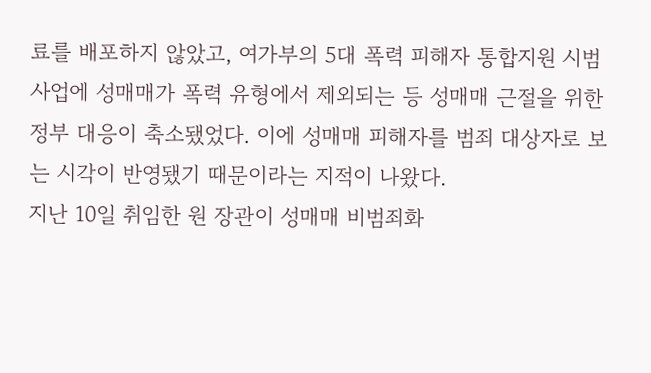료를 배포하지 않았고, 여가부의 5대 폭력 피해자 통합지원 시범사업에 성매매가 폭력 유형에서 제외되는 등 성매매 근절을 위한 정부 대응이 축소됐었다. 이에 성매매 피해자를 범죄 대상자로 보는 시각이 반영됐기 때문이라는 지적이 나왔다.
지난 10일 취임한 원 장관이 성매매 비범죄화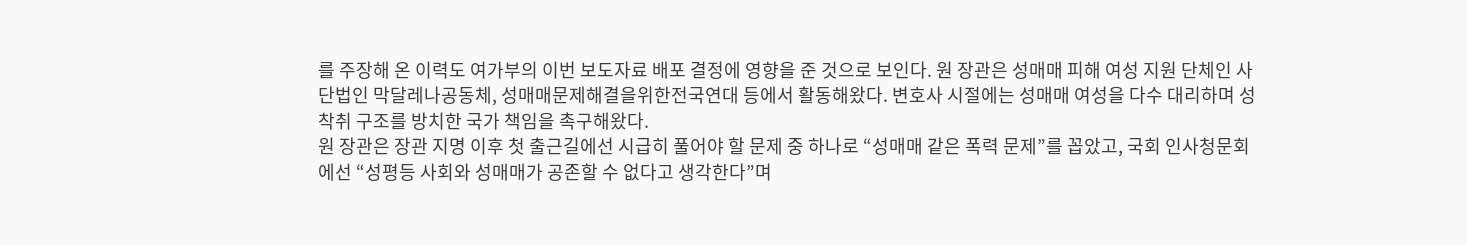를 주장해 온 이력도 여가부의 이번 보도자료 배포 결정에 영향을 준 것으로 보인다. 원 장관은 성매매 피해 여성 지원 단체인 사단법인 막달레나공동체, 성매매문제해결을위한전국연대 등에서 활동해왔다. 변호사 시절에는 성매매 여성을 다수 대리하며 성착취 구조를 방치한 국가 책임을 촉구해왔다.
원 장관은 장관 지명 이후 첫 출근길에선 시급히 풀어야 할 문제 중 하나로 “성매매 같은 폭력 문제”를 꼽았고, 국회 인사청문회에선 “성평등 사회와 성매매가 공존할 수 없다고 생각한다”며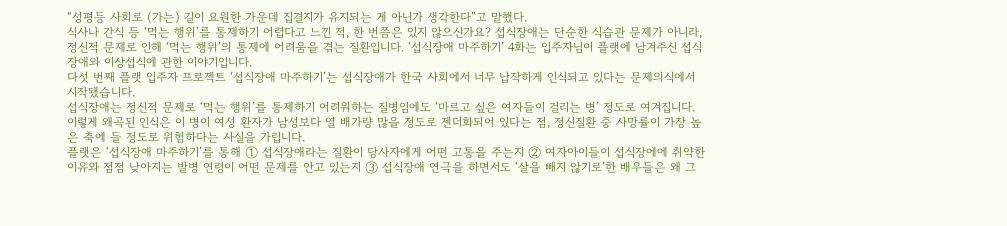“성평등 사회로 (가는) 길이 요원한 가운데 집결지가 유지되는 게 아닌가 생각한다”고 말했다.
식사나 간식 등 ‘먹는 행위’를 통제하기 어렵다고 느낀 적, 한 번쯤은 있지 않으신가요? 섭식장애는 단순한 식습관 문제가 아니라, 정신적 문제로 인해 ‘먹는 행위’의 통제에 어려움을 겪는 질환입니다. ‘섭식장애 마주하기’ 4화는 입주자님이 플랫에 남겨주신 섭식장애와 이상섭식에 관한 이야기입니다.
다섯 번째 플랫 입주자 프로젝트 ‘섭식장애 마주하기’는 섭식장애가 한국 사회에서 너무 납작하게 인식되고 있다는 문제의식에서 시작됐습니다.
섭식장애는 정신적 문제로 ‘먹는 행위’를 통제하기 어려워하는 질병임에도 ‘마르고 싶은 여자들이 걸리는 병’ 정도로 여겨집니다. 이렇게 왜곡된 인식은 이 병이 여성 환자가 남성보다 열 배가량 많을 정도로 젠더화되어 있다는 점, 정신질환 중 사망률이 가장 높은 축에 들 정도로 위험하다는 사실을 가립니다.
플랫은 ‘섭식장애 마주하기’를 통해 ① 섭식장애라는 질환이 당사자에게 어떤 고통을 주는지 ② 여자아이들이 섭식장에에 취약한 이유와 점점 낮아지는 발병 연령이 어떤 문제를 안고 있는지 ③ 섭식장애 연극을 하면서도 ‘살을 빼지 않기로’한 배우들은 왜 그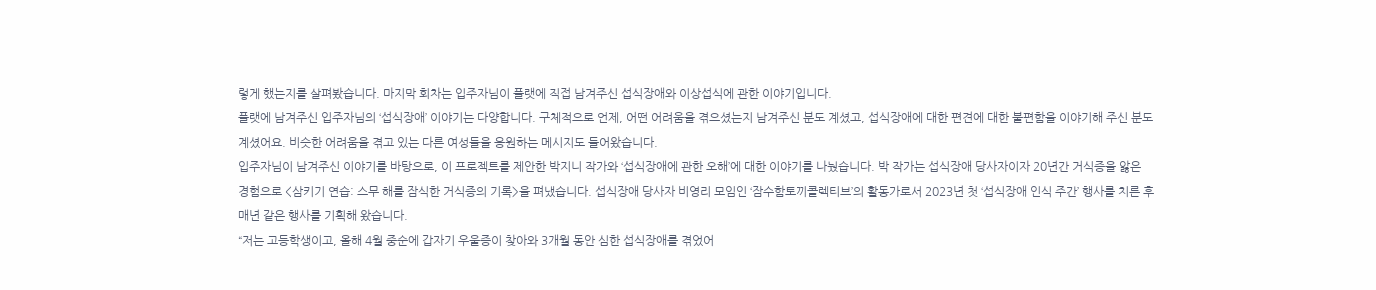렇게 했는지를 살펴봤습니다. 마지막 회차는 입주자님이 플랫에 직접 남겨주신 섭식장애와 이상섭식에 관한 이야기입니다.
플랫에 남겨주신 입주자님의 ‘섭식장애’ 이야기는 다양합니다. 구체적으로 언제, 어떤 어려움을 겪으셨는지 남겨주신 분도 계셨고, 섭식장애에 대한 편견에 대한 불편함을 이야기해 주신 분도 계셨어요. 비슷한 어려움을 겪고 있는 다른 여성들을 응원하는 메시지도 들어왔습니다.
입주자님이 남겨주신 이야기를 바탕으로, 이 프로젝트를 제안한 박지니 작가와 ‘섭식장애에 관한 오해’에 대한 이야기를 나눴습니다. 박 작가는 섭식장애 당사자이자 20년간 거식증을 앓은 경험으로 <삼키기 연습: 스무 해를 잠식한 거식증의 기록>을 펴냈습니다. 섭식장애 당사자 비영리 모임인 ‘잠수함토끼콜렉티브’의 활동가로서 2023년 첫 ‘섭식장애 인식 주간’ 행사를 치른 후 매년 같은 행사를 기획해 왔습니다.
“저는 고등학생이고, 올해 4월 중순에 갑자기 우울증이 찾아와 3개월 동안 심한 섭식장애를 겪었어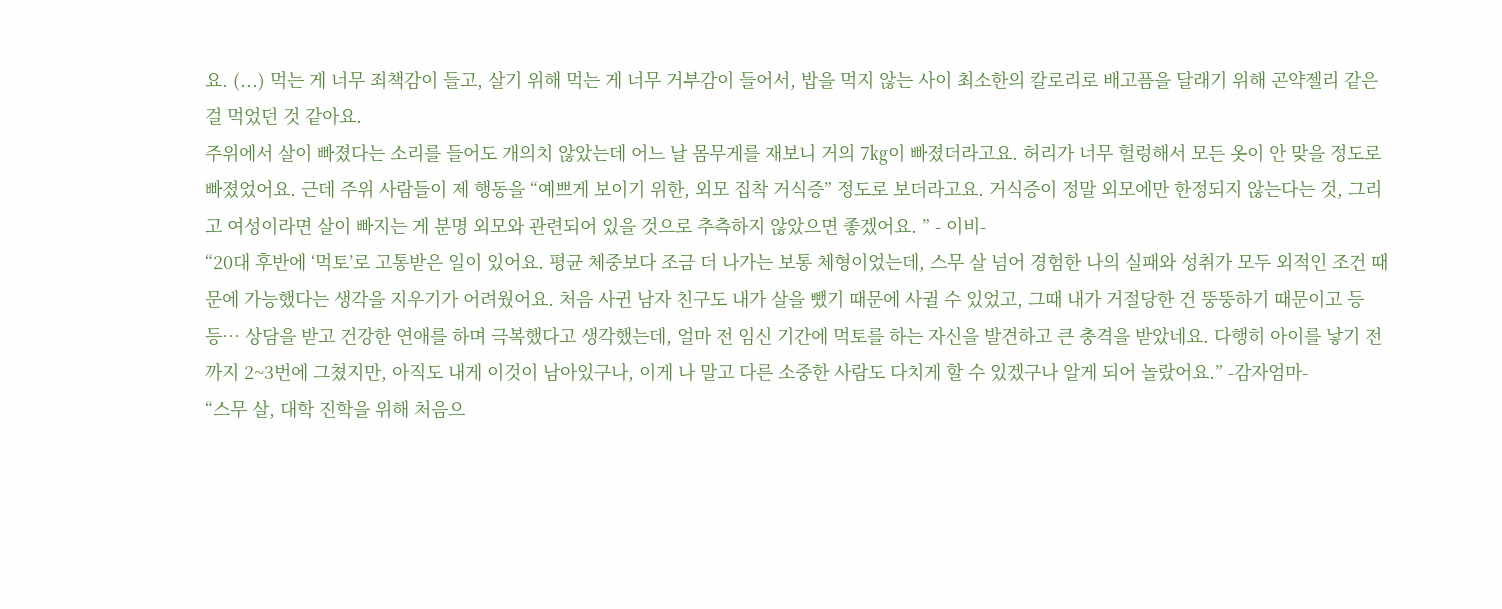요. (...) 먹는 게 너무 죄책감이 들고, 살기 위해 먹는 게 너무 거부감이 들어서, 밥을 먹지 않는 사이 최소한의 칼로리로 배고픔을 달래기 위해 곤약젤리 같은 걸 먹었던 것 같아요.
주위에서 살이 빠졌다는 소리를 들어도 개의치 않았는데 어느 날 몸무게를 재보니 거의 7㎏이 빠졌더라고요. 허리가 너무 헐렁해서 모든 옷이 안 맞을 정도로 빠졌었어요. 근데 주위 사람들이 제 행동을 “예쁘게 보이기 위한, 외모 집착 거식증” 정도로 보더라고요. 거식증이 정말 외모에만 한정되지 않는다는 것, 그리고 여성이라면 살이 빠지는 게 분명 외모와 관련되어 있을 것으로 추측하지 않았으면 좋겠어요. ” - 이비-
“20대 후반에 ‘먹토’로 고통받은 일이 있어요. 평균 체중보다 조금 더 나가는 보통 체형이었는데, 스무 살 넘어 경험한 나의 실패와 성취가 모두 외적인 조건 때문에 가능했다는 생각을 지우기가 어려웠어요. 처음 사귄 남자 친구도 내가 살을 뺐기 때문에 사귈 수 있었고, 그때 내가 거절당한 건 뚱뚱하기 때문이고 등등… 상담을 받고 건강한 연애를 하며 극복했다고 생각했는데, 얼마 전 임신 기간에 먹토를 하는 자신을 발견하고 큰 충격을 받았네요. 다행히 아이를 낳기 전까지 2~3번에 그쳤지만, 아직도 내게 이것이 남아있구나, 이게 나 말고 다른 소중한 사람도 다치게 할 수 있겠구나 알게 되어 놀랐어요.” -감자엄마-
“스무 살, 대학 진학을 위해 처음으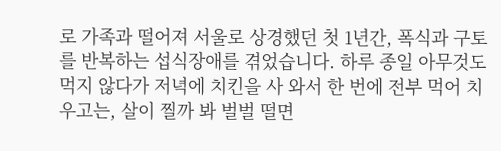로 가족과 떨어져 서울로 상경했던 첫 1년간, 폭식과 구토를 반복하는 섭식장애를 겪었습니다. 하루 종일 아무것도 먹지 않다가 저녁에 치킨을 사 와서 한 번에 전부 먹어 치우고는, 살이 찔까 봐 벌벌 떨면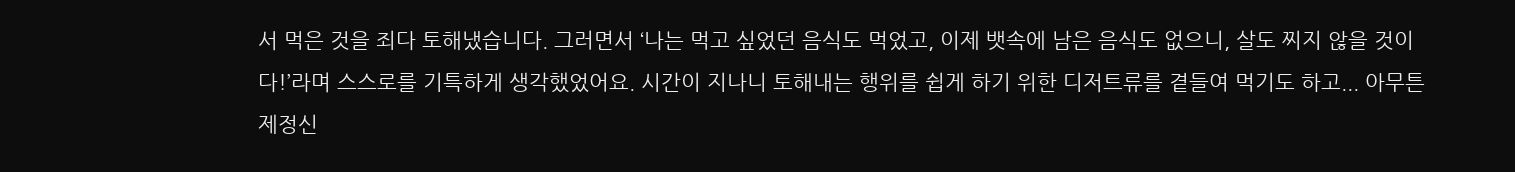서 먹은 것을 죄다 토해냈습니다. 그러면서 ‘나는 먹고 싶었던 음식도 먹었고, 이제 뱃속에 남은 음식도 없으니, 살도 찌지 않을 것이다!’라며 스스로를 기특하게 생각했었어요. 시간이 지나니 토해내는 행위를 쉽게 하기 위한 디저트류를 곁들여 먹기도 하고... 아무튼 제정신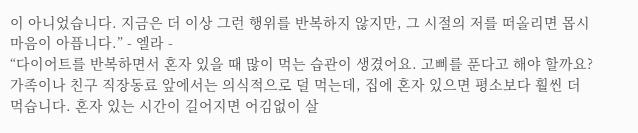이 아니었습니다. 지금은 더 이상 그런 행위를 반복하지 않지만, 그 시절의 저를 떠올리면 몹시 마음이 아픕니다.” - 엘라 -
“다이어트를 반복하면서 혼자 있을 때 많이 먹는 습관이 생겼어요. 고삐를 푼다고 해야 할까요? 가족이나 친구 직장동료 앞에서는 의식적으로 덜 먹는데, 집에 혼자 있으면 평소보다 훨씬 더 먹습니다. 혼자 있는 시간이 길어지면 어김없이 살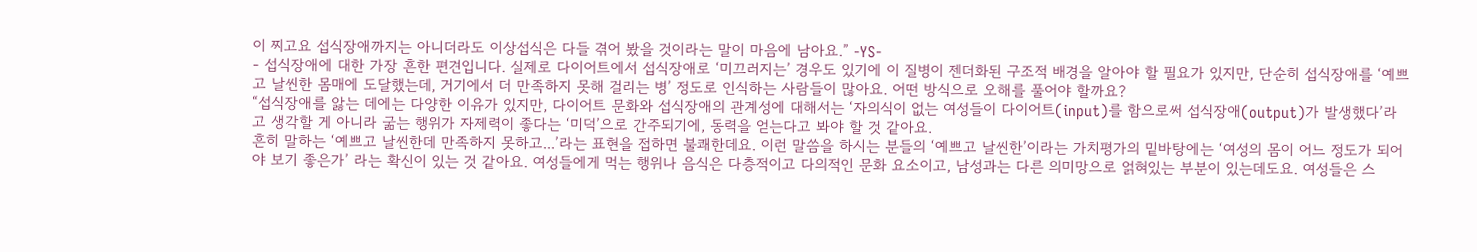이 찌고요 섭식장애까지는 아니더라도 이상섭식은 다들 겪어 봤을 것이라는 말이 마음에 남아요.” -YS-
- 섭식장애에 대한 가장 흔한 편견입니다. 실제로 다이어트에서 섭식장애로 ‘미끄러지는’ 경우도 있기에 이 질병이 젠더화된 구조적 배경을 알아야 할 필요가 있지만, 단순히 섭식장애를 ‘예쁘고 날씬한 몸매에 도달했는데, 거기에서 더 만족하지 못해 걸리는 병’ 정도로 인식하는 사람들이 많아요. 어떤 방식으로 오해를 풀어야 할까요?
“섭식장애를 앓는 데에는 다양한 이유가 있지만, 다이어트 문화와 섭식장애의 관계성에 대해서는 ‘자의식이 없는 여성들이 다이어트(input)를 함으로써 섭식장애(output)가 발생했다’라고 생각할 게 아니라 굶는 행위가 자제력이 좋다는 ‘미덕’으로 간주되기에, 동력을 얻는다고 봐야 할 것 같아요.
흔히 말하는 ‘예쁘고 날씬한데 만족하지 못하고...’라는 표현을 접하면 불쾌한데요. 이런 말씀을 하시는 분들의 ‘예쁘고 날씬한’이라는 가치평가의 밑바탕에는 ‘여성의 몸이 어느 정도가 되어야 보기 좋은가’ 라는 확신이 있는 것 같아요. 여성들에게 먹는 행위나 음식은 다층적이고 다의적인 문화 요소이고, 남성과는 다른 의미망으로 얽혀있는 부분이 있는데도요. 여성들은 스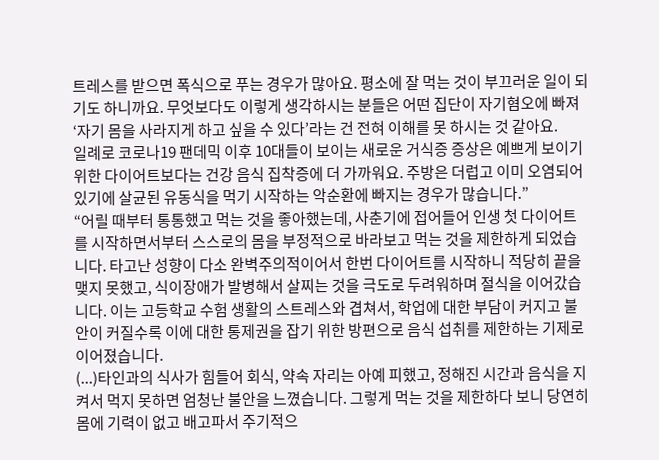트레스를 받으면 폭식으로 푸는 경우가 많아요. 평소에 잘 먹는 것이 부끄러운 일이 되기도 하니까요. 무엇보다도 이렇게 생각하시는 분들은 어떤 집단이 자기혐오에 빠져 ‘자기 몸을 사라지게 하고 싶을 수 있다’라는 건 전혀 이해를 못 하시는 것 같아요.
일례로 코로나19 팬데믹 이후 10대들이 보이는 새로운 거식증 증상은 예쁘게 보이기 위한 다이어트보다는 건강 음식 집착증에 더 가까워요. 주방은 더럽고 이미 오염되어 있기에 살균된 유동식을 먹기 시작하는 악순환에 빠지는 경우가 많습니다.”
“어릴 때부터 통통했고 먹는 것을 좋아했는데, 사춘기에 접어들어 인생 첫 다이어트를 시작하면서부터 스스로의 몸을 부정적으로 바라보고 먹는 것을 제한하게 되었습니다. 타고난 성향이 다소 완벽주의적이어서 한번 다이어트를 시작하니 적당히 끝을 맺지 못했고, 식이장애가 발병해서 살찌는 것을 극도로 두려워하며 절식을 이어갔습니다. 이는 고등학교 수험 생활의 스트레스와 겹쳐서, 학업에 대한 부담이 커지고 불안이 커질수록 이에 대한 통제권을 잡기 위한 방편으로 음식 섭취를 제한하는 기제로 이어졌습니다.
(...)타인과의 식사가 힘들어 회식, 약속 자리는 아예 피했고, 정해진 시간과 음식을 지켜서 먹지 못하면 엄청난 불안을 느꼈습니다. 그렇게 먹는 것을 제한하다 보니 당연히 몸에 기력이 없고 배고파서 주기적으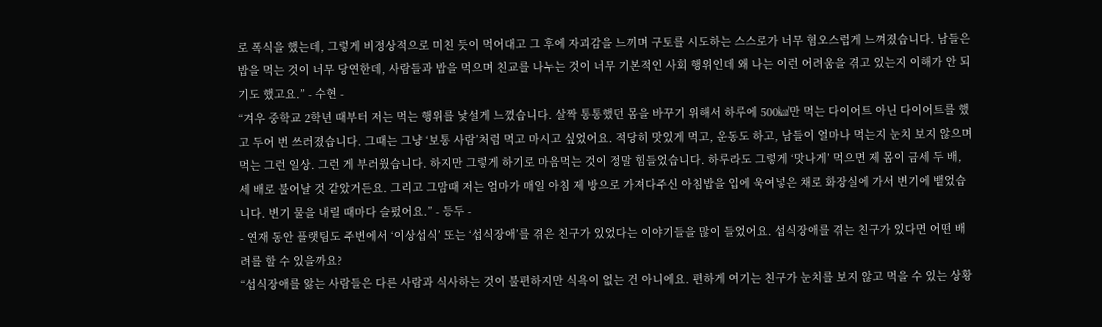로 폭식을 했는데, 그렇게 비정상적으로 미친 듯이 먹어대고 그 후에 자괴감을 느끼며 구토를 시도하는 스스로가 너무 혐오스럽게 느껴졌습니다. 남들은 밥을 먹는 것이 너무 당연한데, 사람들과 밥을 먹으며 친교를 나누는 것이 너무 기본적인 사회 행위인데 왜 나는 이런 어려움을 겪고 있는지 이해가 안 되기도 했고요.” - 수현 -
“겨우 중학교 2학년 때부터 저는 먹는 행위를 낯설게 느꼈습니다. 살짝 통통했던 몸을 바꾸기 위해서 하루에 500㎉만 먹는 다이어트 아닌 다이어트를 했고 두어 번 쓰러졌습니다. 그때는 그냥 ‘보통 사람’처럼 먹고 마시고 싶었어요. 적당히 맛있게 먹고, 운동도 하고, 남들이 얼마나 먹는지 눈치 보지 않으며 먹는 그런 일상. 그런 게 부러웠습니다. 하지만 그렇게 하기로 마음먹는 것이 정말 힘들었습니다. 하루라도 그렇게 ‘맛나게’ 먹으면 제 몸이 금세 두 배, 세 배로 불어날 것 같았거든요. 그리고 그맘때 저는 엄마가 매일 아침 제 방으로 가져다주신 아침밥을 입에 욱여넣은 채로 화장실에 가서 변기에 뱉었습니다. 변기 물을 내릴 때마다 슬펐어요.” - 등두 -
- 연재 동안 플랫팀도 주변에서 ‘이상섭식’ 또는 ‘섭식장애’를 겪은 친구가 있었다는 이야기들을 많이 들었어요. 섭식장애를 겪는 친구가 있다면 어떤 배려를 할 수 있을까요?
“섭식장애를 앓는 사람들은 다른 사람과 식사하는 것이 불편하지만 식욕이 없는 건 아니에요. 편하게 여기는 친구가 눈치를 보지 않고 먹을 수 있는 상황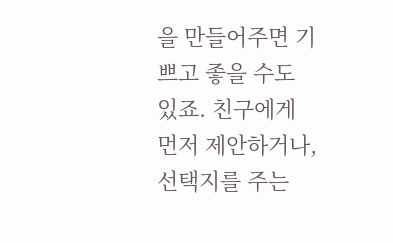을 만들어주면 기쁘고 좋을 수도 있죠. 친구에게 먼저 제안하거나, 선택지를 주는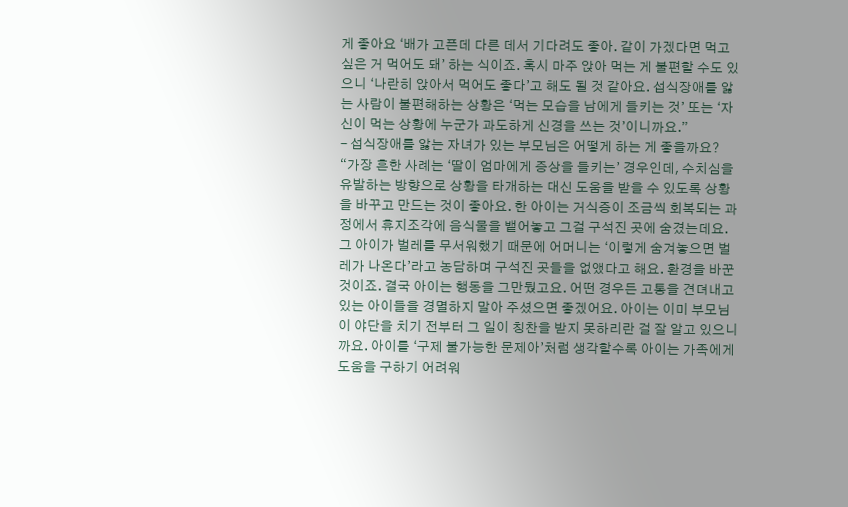게 좋아요 ‘배가 고픈데 다른 데서 기다려도 좋아. 같이 가겠다면 먹고 싶은 거 먹어도 돼’ 하는 식이죠. 혹시 마주 앉아 먹는 게 불편할 수도 있으니 ‘나란히 앉아서 먹어도 좋다’고 해도 될 것 같아요. 섭식장애를 앓는 사람이 불편해하는 상황은 ‘먹는 모습을 남에게 들키는 것’ 또는 ‘자신이 먹는 상황에 누군가 과도하게 신경을 쓰는 것’이니까요.”
- 섭식장애를 앓는 자녀가 있는 부모님은 어떻게 하는 게 좋을까요?
“가장 흔한 사례는 ‘딸이 엄마에게 증상을 들키는’ 경우인데, 수치심을 유발하는 방향으로 상황을 타개하는 대신 도움을 받을 수 있도록 상황을 바꾸고 만드는 것이 좋아요. 한 아이는 거식증이 조금씩 회복되는 과정에서 휴지조각에 음식물을 뱉어놓고 그걸 구석진 곳에 숨겼는데요. 그 아이가 벌레를 무서워했기 때문에 어머니는 ‘이렇게 숨겨놓으면 벌레가 나온다’라고 농담하며 구석진 곳들을 없앴다고 해요. 환경을 바꾼 것이죠. 결국 아이는 행동을 그만뒀고요. 어떤 경우든 고통을 견뎌내고 있는 아이들을 경멸하지 말아 주셨으면 좋겠어요. 아이는 이미 부모님이 야단을 치기 전부터 그 일이 칭찬을 받지 못하리란 걸 잘 알고 있으니까요. 아이를 ‘구제 불가능한 문제아’처럼 생각할수록 아이는 가족에게 도움을 구하기 어려워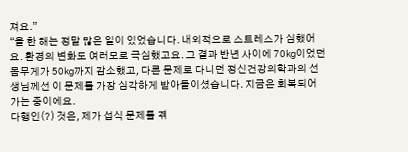져요.”
“올 한 해는 정말 많은 일이 있었습니다. 내외적으로 스트레스가 심했어요. 환경의 변화도 여러모로 극심했고요. 그 결과 반년 사이에 70㎏이었던 몸무게가 50㎏까지 감소했고, 다른 문제로 다니던 정신건강의학과의 선생님께선 이 문제를 가장 심각하게 받아들이셨습니다. 지금은 회복되어 가는 중이에요.
다행인(?) 것은, 제가 섭식 문제를 겪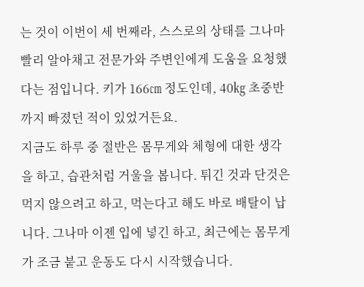는 것이 이번이 세 번째라, 스스로의 상태를 그나마 빨리 알아채고 전문가와 주변인에게 도움을 요청했다는 점입니다. 키가 166㎝ 정도인데, 40㎏ 초중반까지 빠졌던 적이 있었거든요.
지금도 하루 중 절반은 몸무게와 체형에 대한 생각을 하고, 습관처럼 거울을 봅니다. 튀긴 것과 단것은 먹지 않으려고 하고, 먹는다고 해도 바로 배탈이 납니다. 그나마 이젠 입에 넣긴 하고, 최근에는 몸무게가 조금 붙고 운동도 다시 시작했습니다.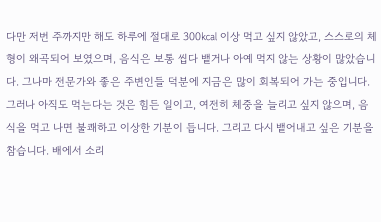다만 저번 주까지만 해도 하루에 절대로 300㎉ 이상 먹고 싶지 않았고, 스스로의 체형이 왜곡되어 보였으며, 음식은 보통 씹다 뱉거나 아예 먹지 않는 상황이 많았습니다. 그나마 전문가와 좋은 주변인들 덕분에 지금은 많이 회복되어 가는 중입니다.
그러나 아직도 먹는다는 것은 힘든 일이고, 여전히 체중을 늘리고 싶지 않으며, 음식을 먹고 나면 불쾌하고 이상한 기분이 듭니다. 그리고 다시 뱉어내고 싶은 기분을 참습니다. 배에서 소리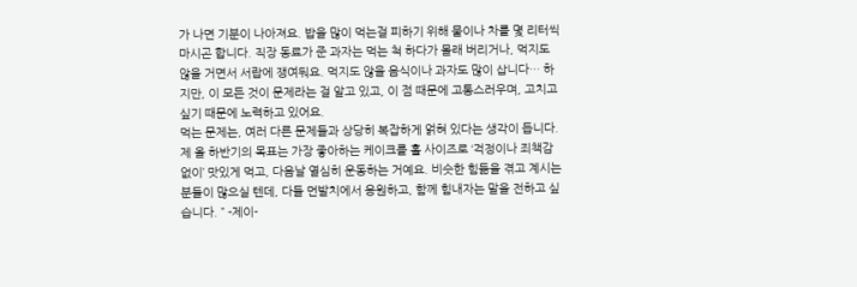가 나면 기분이 나아져요. 밥을 많이 먹는걸 피하기 위해 물이나 차를 몇 리터씩 마시곤 합니다. 직장 동료가 준 과자는 먹는 척 하다가 몰래 버리거나, 먹지도 않을 거면서 서랍에 쟁여둬요. 먹지도 않을 음식이나 과자도 많이 삽니다… 하지만, 이 모든 것이 문제라는 걸 알고 있고, 이 점 때문에 고통스러우며, 고치고 싶기 때문에 노력하고 있어요.
먹는 문제는, 여러 다른 문제들과 상당히 복잡하게 얽혀 있다는 생각이 듭니다. 제 올 하반기의 목표는 가장 좋아하는 케이크를 홀 사이즈로 ‘걱정이나 죄책감 없이’ 맛있게 먹고, 다음날 열심히 운동하는 거예요. 비슷한 힘듦을 겪고 계시는 분들이 많으실 텐데, 다들 먼발치에서 응원하고, 함께 힘내자는 말을 전하고 싶습니다. ” -제이-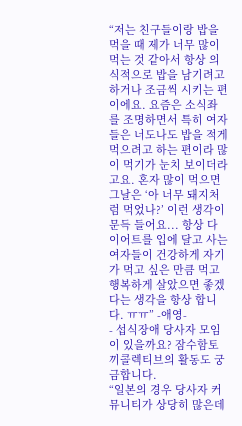“저는 친구들이랑 밥을 먹을 때 제가 너무 많이 먹는 것 같아서 항상 의식적으로 밥을 남기려고 하거나 조금씩 시키는 편이에요. 요즘은 소식좌를 조명하면서 특히 여자들은 너도나도 밥을 적게 먹으려고 하는 편이라 많이 먹기가 눈치 보이더라고요. 혼자 많이 먹으면 그날은 ‘아 너무 돼지처럼 먹었나?’ 이런 생각이 문득 들어요... 항상 다이어트를 입에 달고 사는 여자들이 건강하게 자기가 먹고 싶은 만큼 먹고 행복하게 살았으면 좋겠다는 생각을 항상 합니다. ㅠㅠ” -애영-
- 섭식장애 당사자 모임이 있을까요? 잠수함토끼콜렉티브의 활동도 궁금합니다.
“일본의 경우 당사자 커뮤니티가 상당히 많은데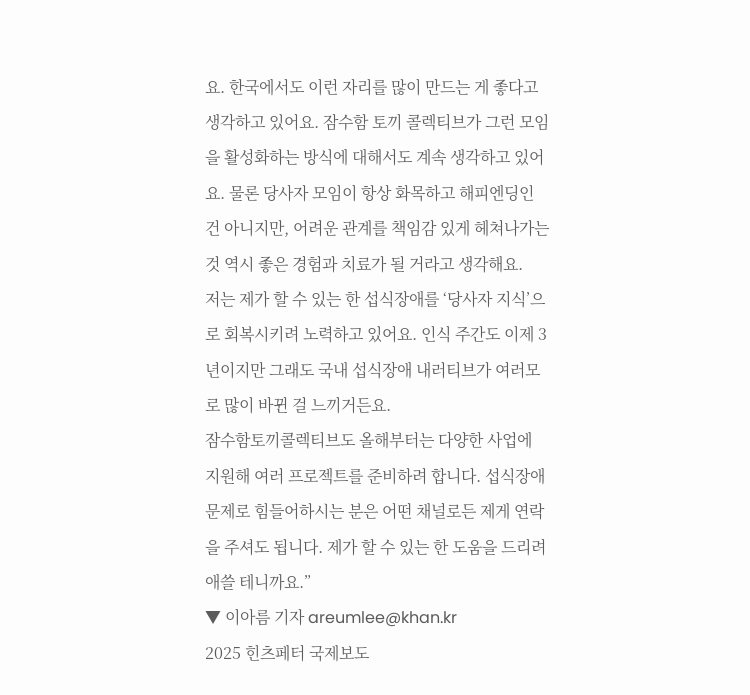요. 한국에서도 이런 자리를 많이 만드는 게 좋다고 생각하고 있어요. 잠수함 토끼 콜렉티브가 그런 모임을 활성화하는 방식에 대해서도 계속 생각하고 있어요. 물론 당사자 모임이 항상 화목하고 해피엔딩인 건 아니지만, 어려운 관계를 책임감 있게 헤쳐나가는 것 역시 좋은 경험과 치료가 될 거라고 생각해요.
저는 제가 할 수 있는 한 섭식장애를 ‘당사자 지식’으로 회복시키려 노력하고 있어요. 인식 주간도 이제 3년이지만 그래도 국내 섭식장애 내러티브가 여러모로 많이 바뀐 걸 느끼거든요.
잠수함토끼콜렉티브도 올해부터는 다양한 사업에 지원해 여러 프로젝트를 준비하려 합니다. 섭식장애 문제로 힘들어하시는 분은 어떤 채널로든 제게 연락을 주셔도 됩니다. 제가 할 수 있는 한 도움을 드리려 애쓸 테니까요.”
▼ 이아름 기자 areumlee@khan.kr
2025 힌츠페터 국제보도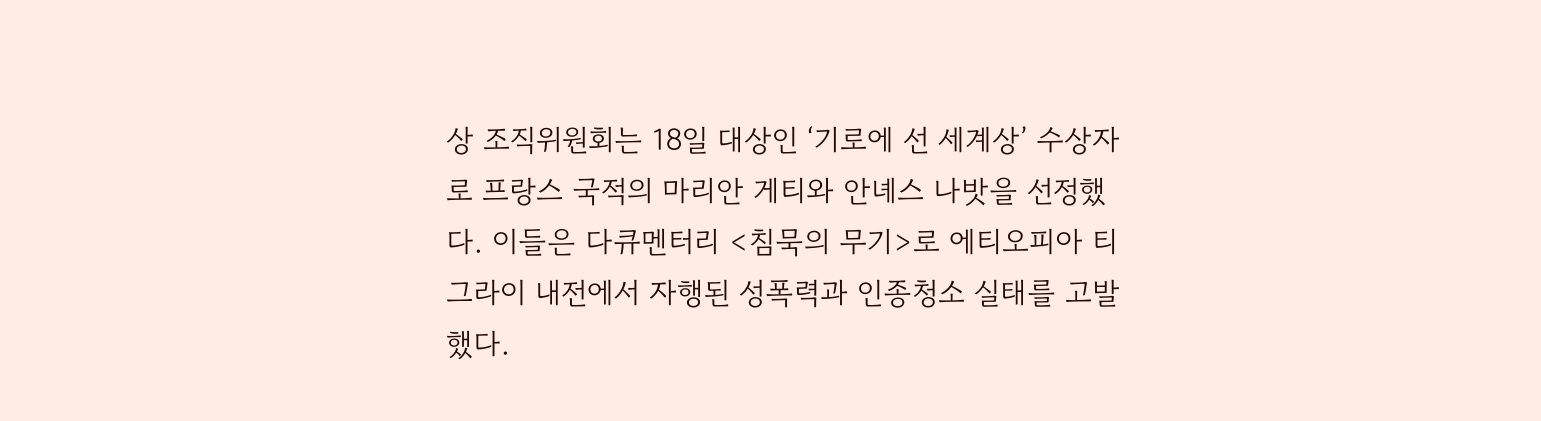상 조직위원회는 18일 대상인 ‘기로에 선 세계상’ 수상자로 프랑스 국적의 마리안 게티와 안녜스 나밧을 선정했다. 이들은 다큐멘터리 <침묵의 무기>로 에티오피아 티그라이 내전에서 자행된 성폭력과 인종청소 실태를 고발했다.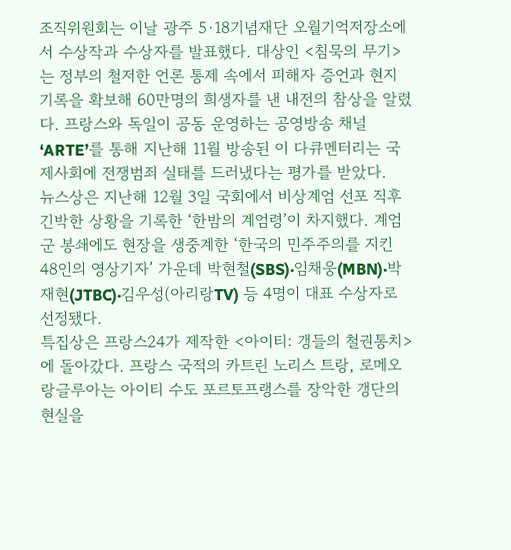조직위원회는 이날 광주 5·18기념재단 오월기억저장소에서 수상작과 수상자를 발표했다. 대상인 <침묵의 무기>는 정부의 철저한 언론 통제 속에서 피해자 증언과 현지 기록을 확보해 60만명의 희생자를 낸 내전의 참상을 알렸다. 프랑스와 독일이 공동 운영하는 공영방송 채널 ‘ARTE’를 통해 지난해 11월 방송된 이 다큐멘터리는 국제사회에 전쟁범죄 실태를 드러냈다는 평가를 받았다.
뉴스상은 지난해 12월 3일 국회에서 비상계엄 선포 직후 긴박한 상황을 기록한 ‘한밤의 계엄령’이 차지했다. 계엄군 봉쇄에도 현장을 생중계한 ‘한국의 민주주의를 지킨 48인의 영상기자’ 가운데 박현철(SBS)·임채웅(MBN)·박재현(JTBC)·김우성(아리랑TV) 등 4명이 대표 수상자로 선정됐다.
특집상은 프랑스24가 제작한 <아이티: 갱들의 철권통치>에 돌아갔다. 프랑스 국적의 카트린 노리스 트랑, 로메오 랑글루아는 아이티 수도 포르토프랭스를 장악한 갱단의 현실을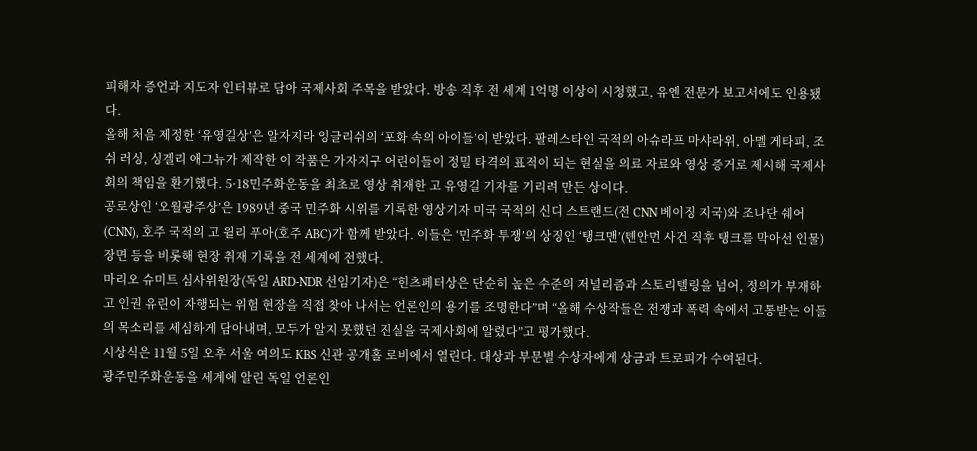피해자 증언과 지도자 인터뷰로 담아 국제사회 주목을 받았다. 방송 직후 전 세계 1억명 이상이 시청했고, 유엔 전문가 보고서에도 인용됐다.
올해 처음 제정한 ‘유영길상’은 알자지라 잉글리쉬의 ‘포화 속의 아이들’이 받았다. 팔레스타인 국적의 아슈라프 마샤라위, 아멜 게타피, 조쉬 러싱, 싱겔리 애그뉴가 제작한 이 작품은 가자지구 어린이들이 정밀 타격의 표적이 되는 현실을 의료 자료와 영상 증거로 제시해 국제사회의 책임을 환기했다. 5·18민주화운동을 최초로 영상 취재한 고 유영길 기자를 기리려 만든 상이다.
공로상인 ‘오월광주상’은 1989년 중국 민주화 시위를 기록한 영상기자 미국 국적의 신디 스트랜드(전 CNN 베이징 지국)와 조나단 쉐어(CNN), 호주 국적의 고 윌리 푸아(호주 ABC)가 함께 받았다. 이들은 ‘민주화 투쟁’의 상징인 ‘탱크맨’(톈안먼 사건 직후 탱크를 막아선 인물) 장면 등을 비롯해 현장 취재 기록을 전 세계에 전했다.
마리오 슈미트 심사위원장(독일 ARD-NDR 선임기자)은 “힌츠페터상은 단순히 높은 수준의 저널리즘과 스토리텔링을 넘어, 정의가 부재하고 인권 유린이 자행되는 위험 현장을 직접 찾아 나서는 언론인의 용기를 조명한다”며 “올해 수상작들은 전쟁과 폭력 속에서 고통받는 이들의 목소리를 세심하게 담아내며, 모두가 알지 못했던 진실을 국제사회에 알렸다”고 평가했다.
시상식은 11월 5일 오후 서울 여의도 KBS 신관 공개홀 로비에서 열린다. 대상과 부문별 수상자에게 상금과 트로피가 수여된다.
광주민주화운동을 세계에 알린 독일 언론인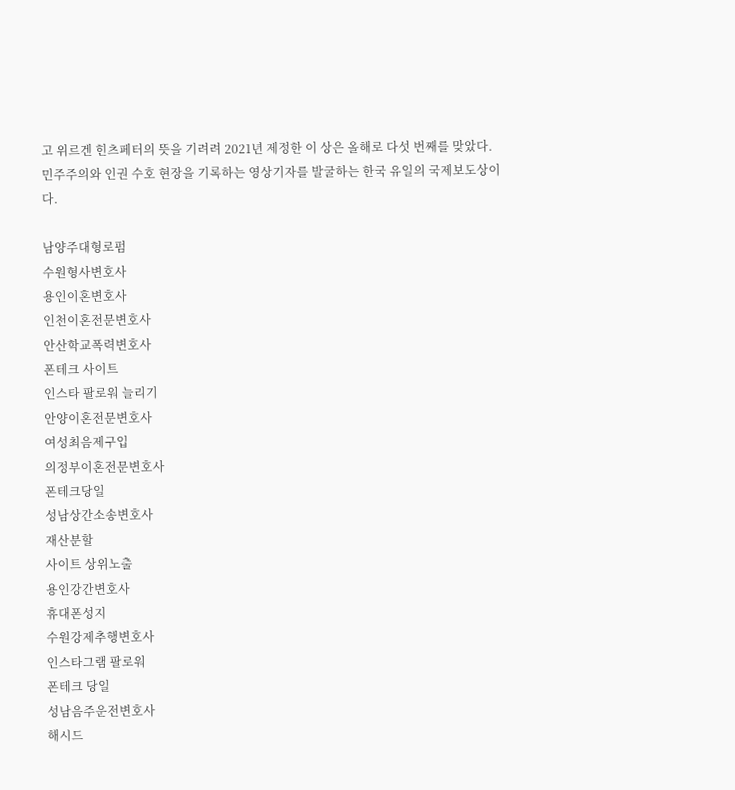고 위르겐 힌츠페터의 뜻을 기려려 2021년 제정한 이 상은 올해로 다섯 번째를 맞았다. 민주주의와 인권 수호 현장을 기록하는 영상기자를 발굴하는 한국 유일의 국제보도상이다.

남양주대형로펌
수원형사변호사
용인이혼변호사
인천이혼전문변호사
안산학교폭력변호사
폰테크 사이트
인스타 팔로워 늘리기
안양이혼전문변호사
여성최음제구입
의정부이혼전문변호사
폰테크당일
성남상간소송변호사
재산분할
사이트 상위노출
용인강간변호사
휴대폰성지
수원강제추행변호사
인스타그램 팔로워
폰테크 당일
성남음주운전변호사
해시드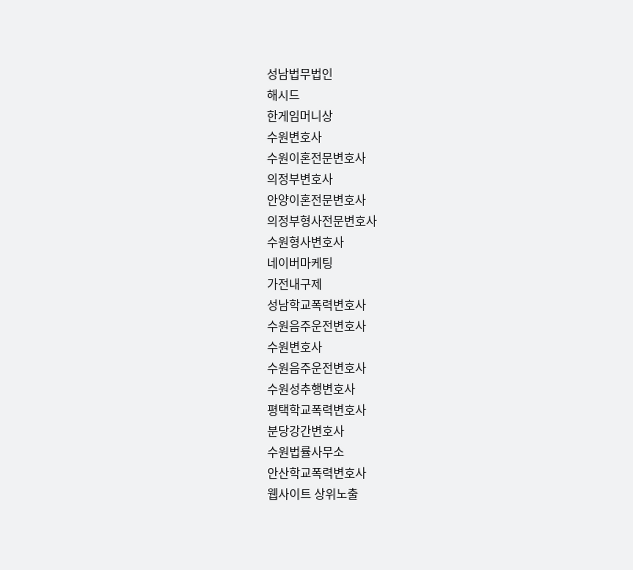성남법무법인
해시드
한게임머니상
수원변호사
수원이혼전문변호사
의정부변호사
안양이혼전문변호사
의정부형사전문변호사
수원형사변호사
네이버마케팅
가전내구제
성남학교폭력변호사
수원음주운전변호사
수원변호사
수원음주운전변호사
수원성추행변호사
평택학교폭력변호사
분당강간변호사
수원법률사무소
안산학교폭력변호사
웹사이트 상위노출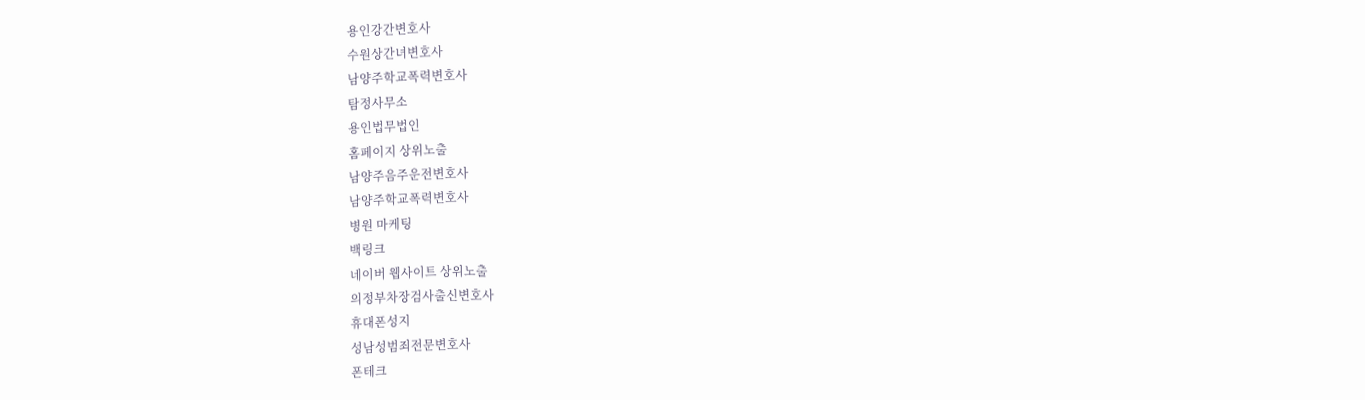용인강간변호사
수원상간녀변호사
남양주학교폭력변호사
탐정사무소
용인법무법인
홈페이지 상위노출
남양주음주운전변호사
남양주학교폭력변호사
병원 마케팅
백링크
네이버 웹사이트 상위노출
의정부차장검사출신변호사
휴대폰성지
성남성범죄전문변호사
폰테크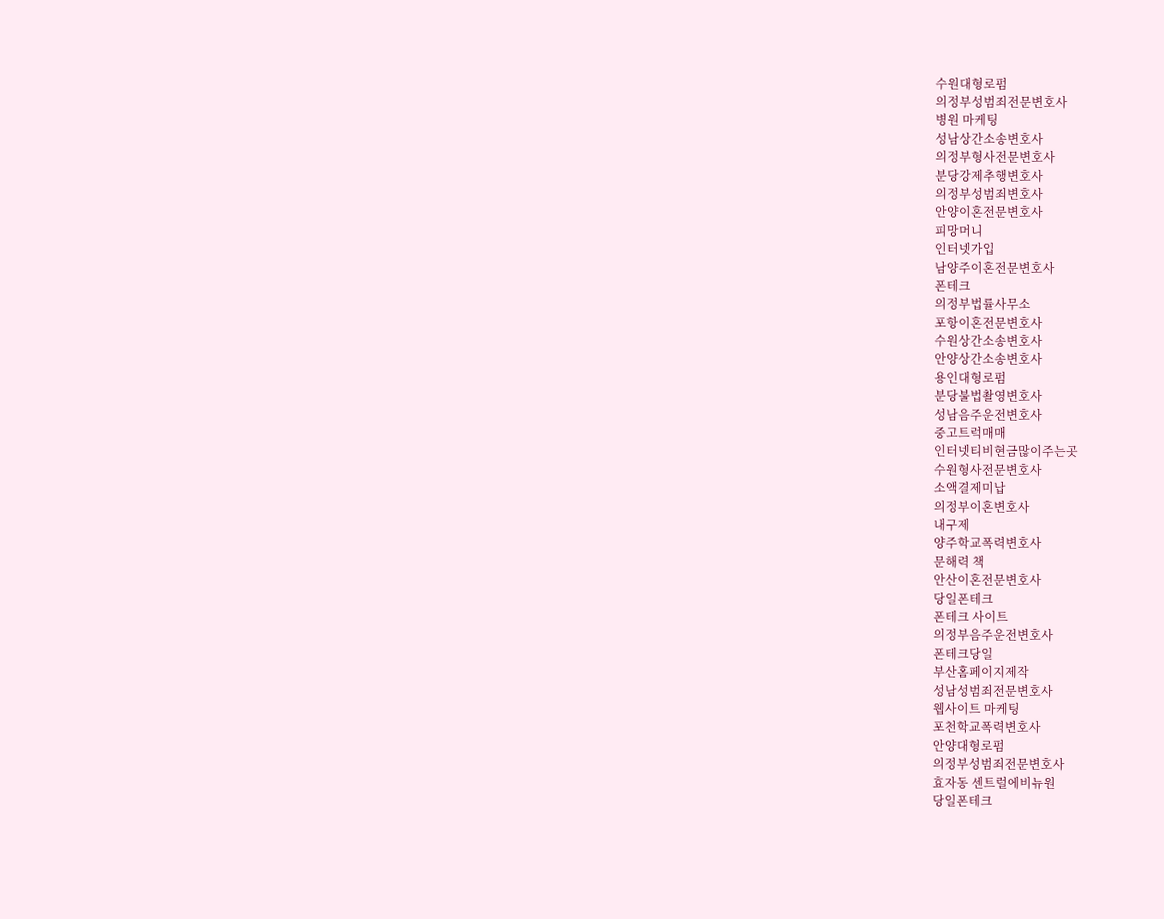수원대형로펌
의정부성범죄전문변호사
병원 마케팅
성남상간소송변호사
의정부형사전문변호사
분당강제추행변호사
의정부성범죄변호사
안양이혼전문변호사
피망머니
인터넷가입
남양주이혼전문변호사
폰테크
의정부법률사무소
포항이혼전문변호사
수원상간소송변호사
안양상간소송변호사
용인대형로펌
분당불법촬영변호사
성남음주운전변호사
중고트럭매매
인터넷티비현금많이주는곳
수원형사전문변호사
소액결제미납
의정부이혼변호사
내구제
양주학교폭력변호사
문해력 책
안산이혼전문변호사
당일폰테크
폰테크 사이트
의정부음주운전변호사
폰테크당일
부산홈페이지제작
성남성범죄전문변호사
웹사이트 마케팅
포천학교폭력변호사
안양대형로펌
의정부성범죄전문변호사
효자동 센트럴에비뉴원
당일폰테크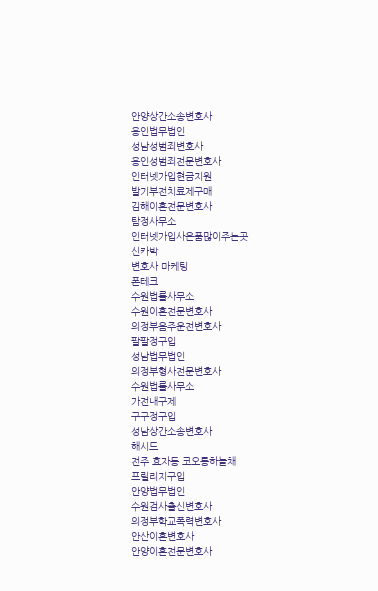안양상간소송변호사
용인법무법인
성남성범죄변호사
용인성범죄전문변호사
인터넷가입현금지원
발기부전치료제구매
김해이혼전문변호사
탐정사무소
인터넷가입사은품많이주는곳
신카박
변호사 마케팅
폰테크
수원법률사무소
수원이혼전문변호사
의정부음주운전변호사
팔팔정구입
성남법무법인
의정부형사전문변호사
수원법률사무소
가전내구제
구구정구입
성남상간소송변호사
해시드
전주 효자동 코오롱하늘채
프릴리지구입
안양법무법인
수원검사출신변호사
의정부학교폭력변호사
안산이혼변호사
안양이혼전문변호사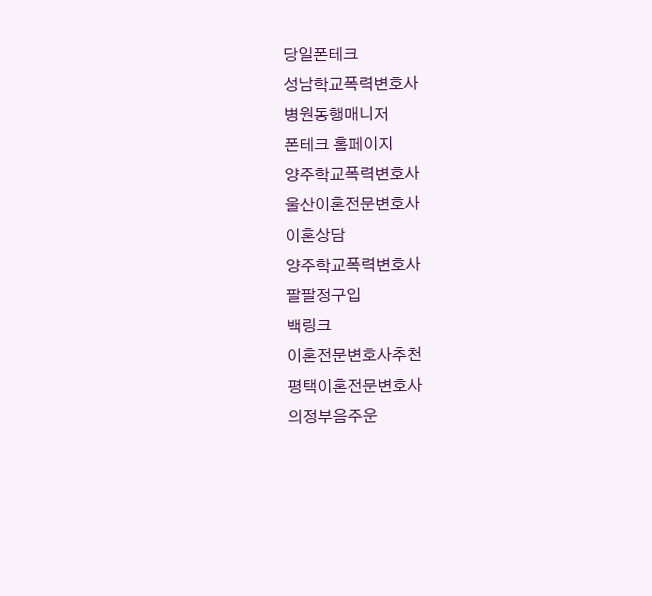당일폰테크
성남학교폭력변호사
병원동행매니저
폰테크 홈페이지
양주학교폭력변호사
울산이혼전문변호사
이혼상담
양주학교폭력변호사
팔팔정구입
백링크
이혼전문변호사추천
평택이혼전문변호사
의정부음주운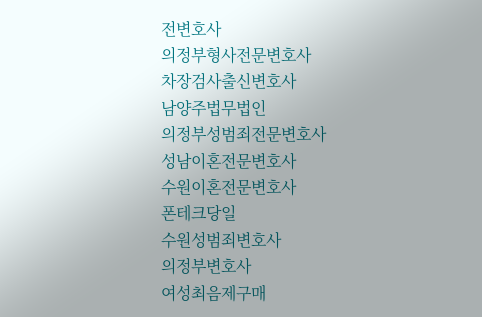전변호사
의정부형사전문변호사
차장검사출신변호사
남양주법무법인
의정부성범죄전문변호사
성남이혼전문변호사
수원이혼전문변호사
폰테크당일
수원성범죄변호사
의정부변호사
여성최음제구매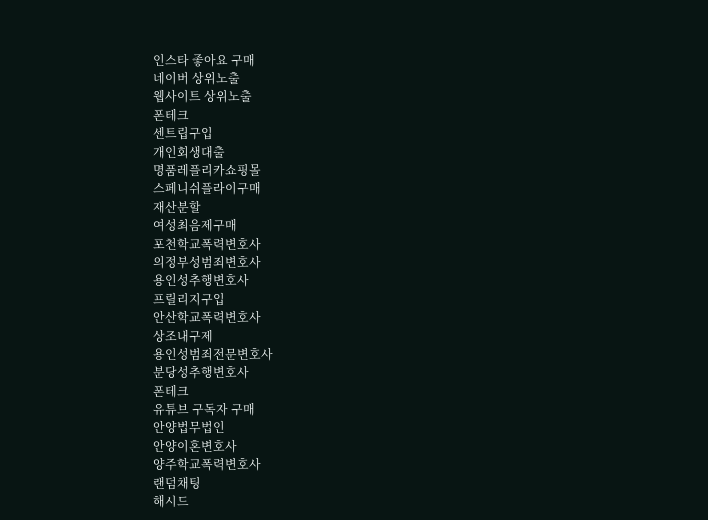인스타 좋아요 구매
네이버 상위노출
웹사이트 상위노출
폰테크
센트립구입
개인회생대출
명품레플리카쇼핑몰
스페니쉬플라이구매
재산분할
여성최음제구매
포천학교폭력변호사
의정부성범죄변호사
용인성추행변호사
프릴리지구입
안산학교폭력변호사
상조내구제
용인성범죄전문변호사
분당성추행변호사
폰테크
유튜브 구독자 구매
안양법무법인
안양이혼변호사
양주학교폭력변호사
랜덤채팅
해시드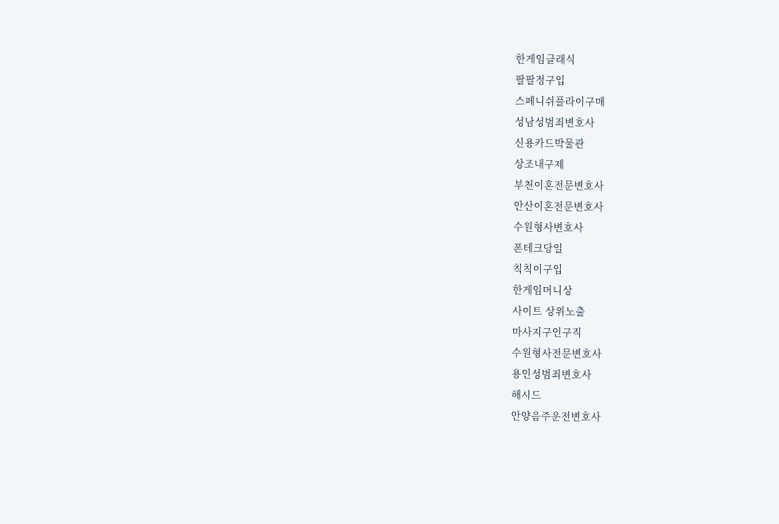한게임클래식
팔팔정구입
스페니쉬플라이구매
성남성범죄변호사
신용카드박물관
상조내구제
부천이혼전문변호사
안산이혼전문변호사
수원형사변호사
폰테크당일
칙칙이구입
한게임머니상
사이트 상위노출
마사지구인구직
수원형사전문변호사
용인성범죄변호사
해시드
안양음주운전변호사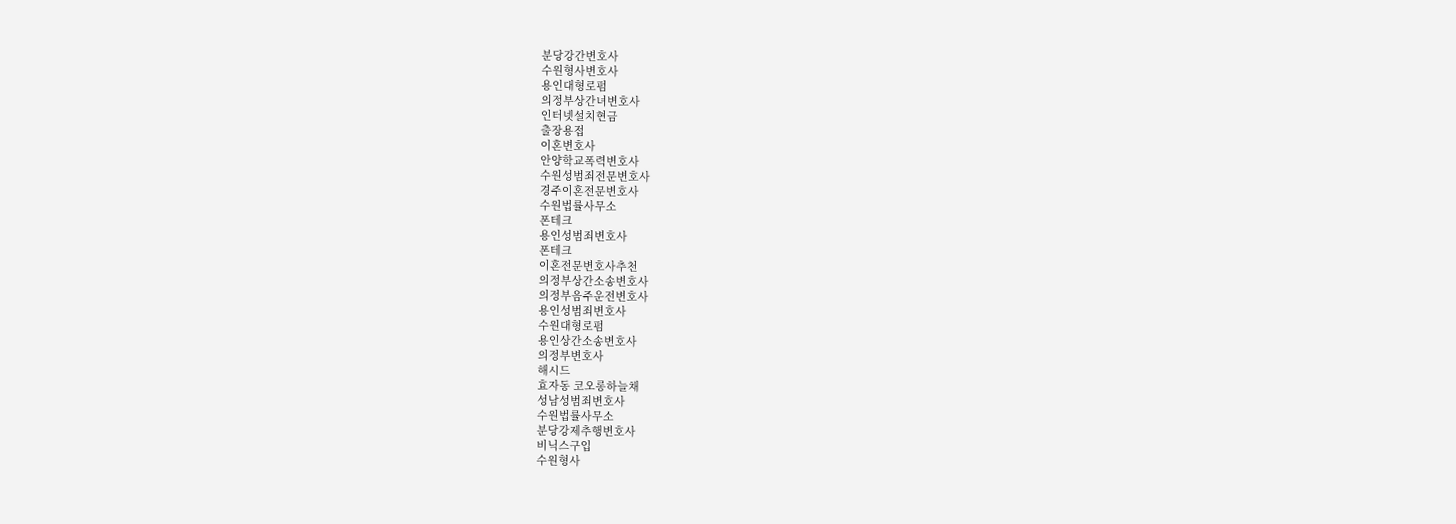분당강간변호사
수원형사변호사
용인대형로펌
의정부상간녀변호사
인터넷설치현금
출장용접
이혼변호사
안양학교폭력변호사
수원성범죄전문변호사
경주이혼전문변호사
수원법률사무소
폰테크
용인성범죄변호사
폰테크
이혼전문변호사추천
의정부상간소송변호사
의정부음주운전변호사
용인성범죄변호사
수원대형로펌
용인상간소송변호사
의정부변호사
해시드
효자동 코오롱하늘채
성남성범죄변호사
수원법률사무소
분당강제추행변호사
비닉스구입
수원형사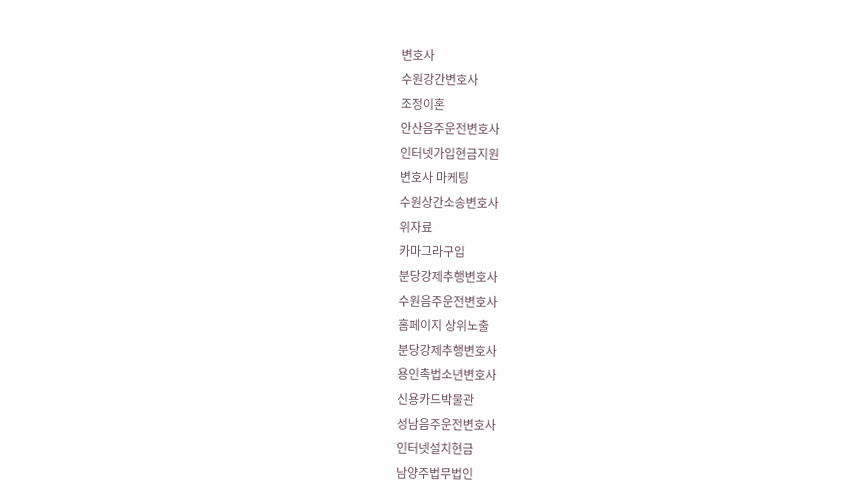변호사
수원강간변호사
조정이혼
안산음주운전변호사
인터넷가입현금지원
변호사 마케팅
수원상간소송변호사
위자료
카마그라구입
분당강제추행변호사
수원음주운전변호사
홈페이지 상위노출
분당강제추행변호사
용인촉법소년변호사
신용카드박물관
성남음주운전변호사
인터넷설치현금
남양주법무법인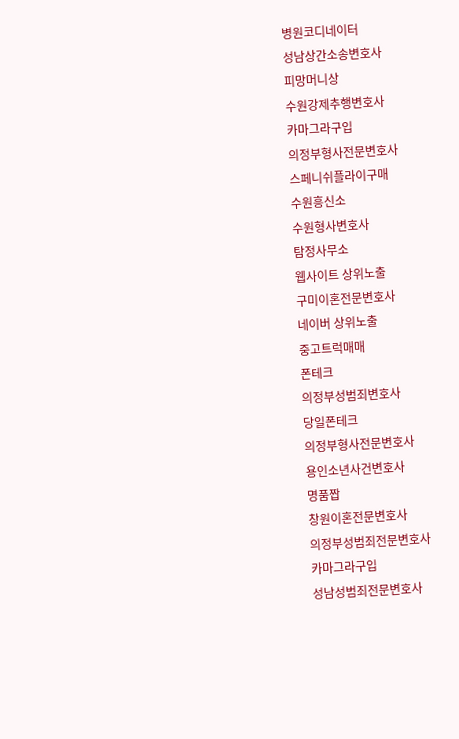병원코디네이터
성남상간소송변호사
피망머니상
수원강제추행변호사
카마그라구입
의정부형사전문변호사
스페니쉬플라이구매
수원흥신소
수원형사변호사
탐정사무소
웹사이트 상위노출
구미이혼전문변호사
네이버 상위노출
중고트럭매매
폰테크
의정부성범죄변호사
당일폰테크
의정부형사전문변호사
용인소년사건변호사
명품짭
창원이혼전문변호사
의정부성범죄전문변호사
카마그라구입
성남성범죄전문변호사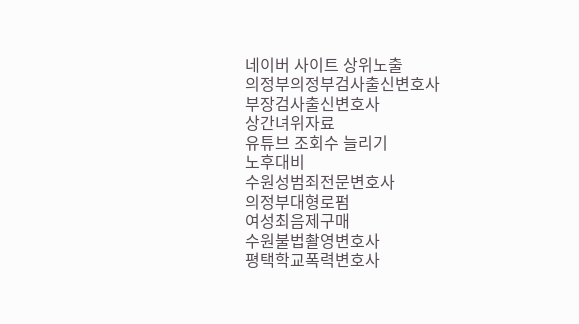네이버 사이트 상위노출
의정부의정부검사출신변호사
부장검사출신변호사
상간녀위자료
유튜브 조회수 늘리기
노후대비
수원성범죄전문변호사
의정부대형로펌
여성최음제구매
수원불법촬영변호사
평택학교폭력변호사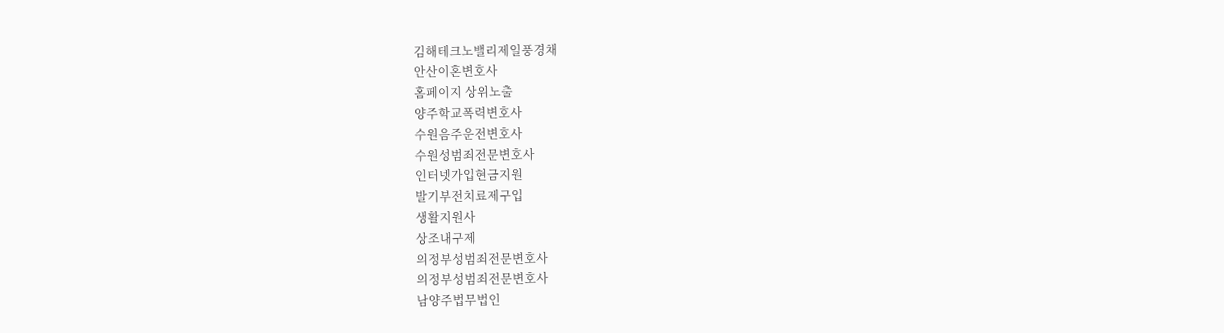김해테크노밸리제일풍경채
안산이혼변호사
홈페이지 상위노출
양주학교폭력변호사
수원음주운전변호사
수원성범죄전문변호사
인터넷가입현금지원
발기부전치료제구입
생활지원사
상조내구제
의정부성범죄전문변호사
의정부성범죄전문변호사
남양주법무법인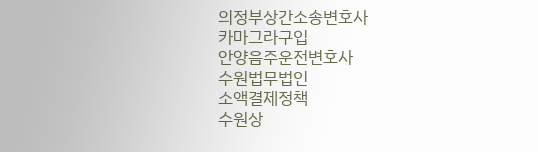의정부상간소송변호사
카마그라구입
안양음주운전변호사
수원법무법인
소액결제정책
수원상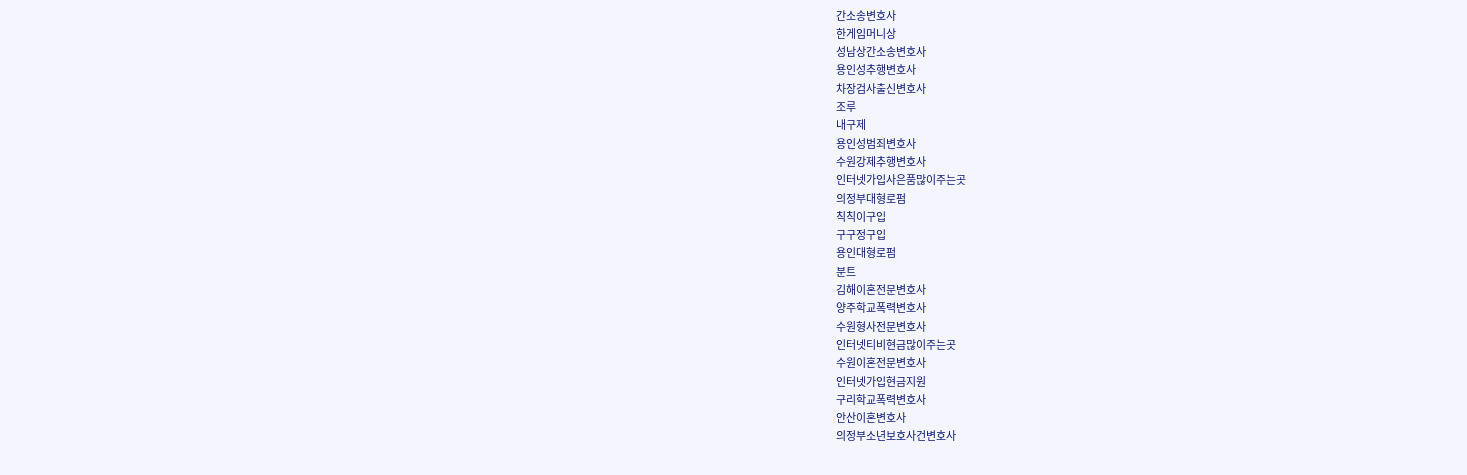간소송변호사
한게임머니상
성남상간소송변호사
용인성추행변호사
차장검사출신변호사
조루
내구제
용인성범죄변호사
수원강제추행변호사
인터넷가입사은품많이주는곳
의정부대형로펌
칙칙이구입
구구정구입
용인대형로펌
분트
김해이혼전문변호사
양주학교폭력변호사
수원형사전문변호사
인터넷티비현금많이주는곳
수원이혼전문변호사
인터넷가입현금지원
구리학교폭력변호사
안산이혼변호사
의정부소년보호사건변호사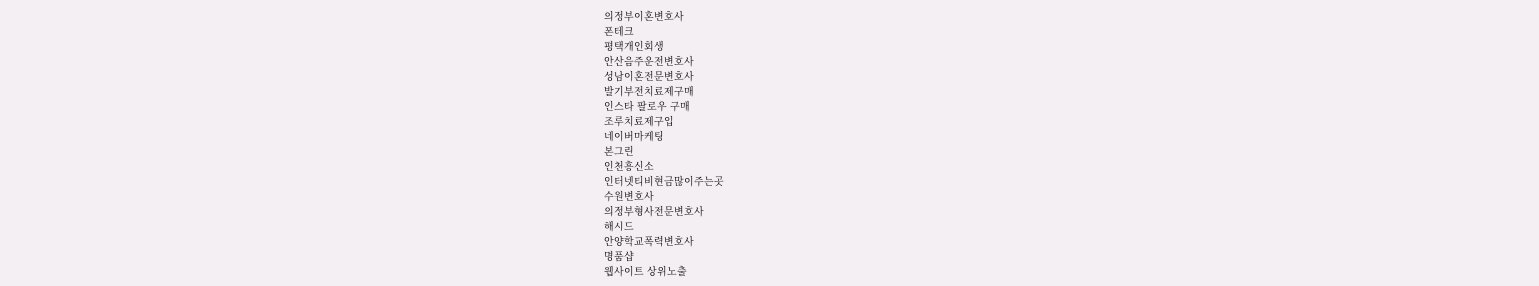의정부이혼변호사
폰테크
평택개인회생
안산음주운전변호사
성남이혼전문변호사
발기부전치료제구매
인스타 팔로우 구매
조루치료제구입
네이버마케팅
본그린
인천흥신소
인터넷티비현금많이주는곳
수원변호사
의정부형사전문변호사
해시드
안양학교폭력변호사
명품샵
웹사이트 상위노출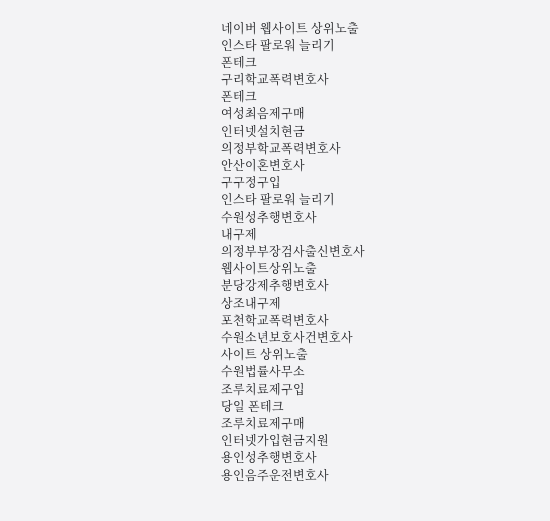네이버 웹사이트 상위노출
인스타 팔로워 늘리기
폰테크
구리학교폭력변호사
폰테크
여성최음제구매
인터넷설치현금
의정부학교폭력변호사
안산이혼변호사
구구정구입
인스타 팔로워 늘리기
수원성추행변호사
내구제
의정부부장검사출신변호사
웹사이트상위노출
분당강제추행변호사
상조내구제
포천학교폭력변호사
수원소년보호사건변호사
사이트 상위노출
수원법률사무소
조루치료제구입
당일 폰테크
조루치료제구매
인터넷가입현금지원
용인성추행변호사
용인음주운전변호사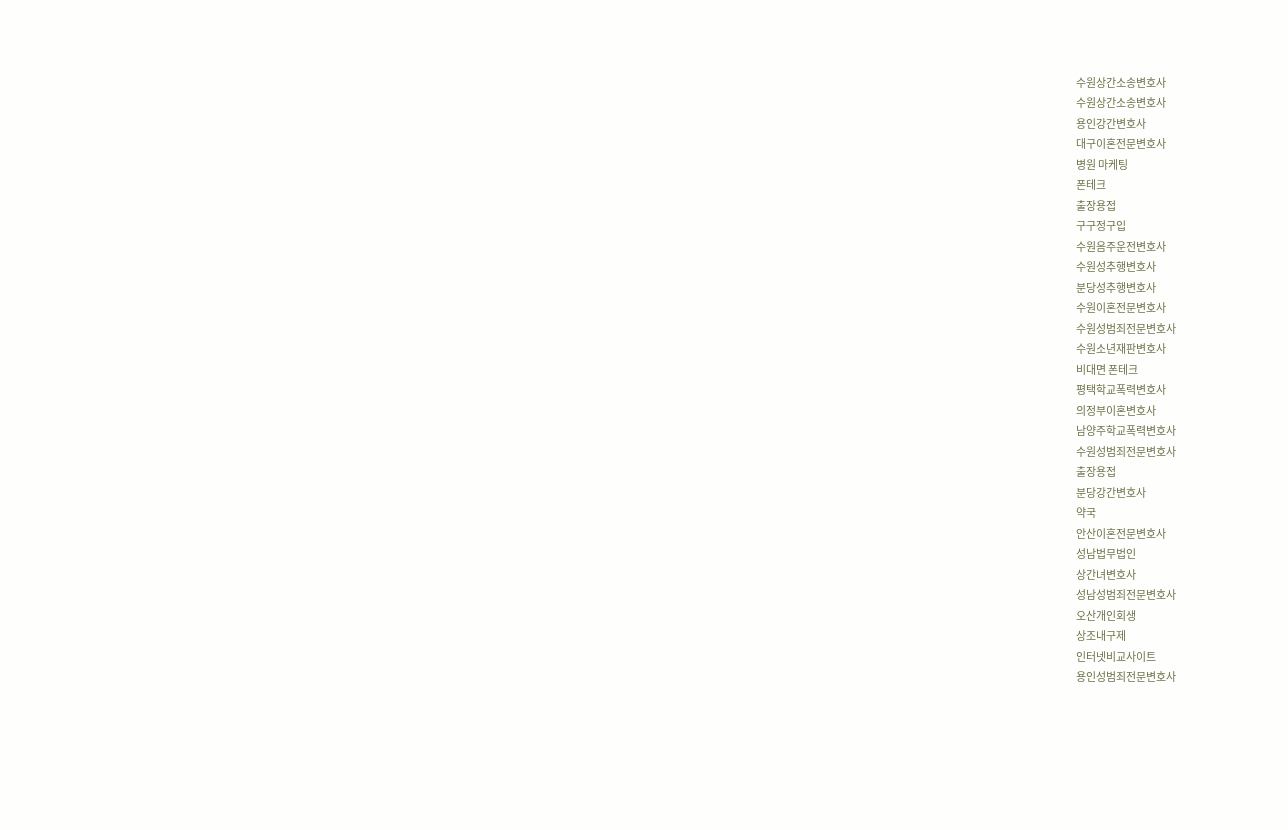수원상간소송변호사
수원상간소송변호사
용인강간변호사
대구이혼전문변호사
병원 마케팅
폰테크
출장용접
구구정구입
수원음주운전변호사
수원성추행변호사
분당성추행변호사
수원이혼전문변호사
수원성범죄전문변호사
수원소년재판변호사
비대면 폰테크
평택학교폭력변호사
의정부이혼변호사
남양주학교폭력변호사
수원성범죄전문변호사
출장용접
분당강간변호사
약국
안산이혼전문변호사
성남법무법인
상간녀변호사
성남성범죄전문변호사
오산개인회생
상조내구제
인터넷비교사이트
용인성범죄전문변호사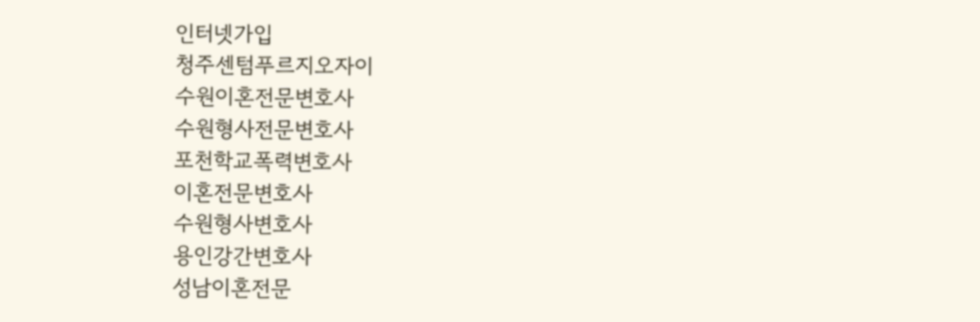인터넷가입
청주센텀푸르지오자이
수원이혼전문변호사
수원형사전문변호사
포천학교폭력변호사
이혼전문변호사
수원형사변호사
용인강간변호사
성남이혼전문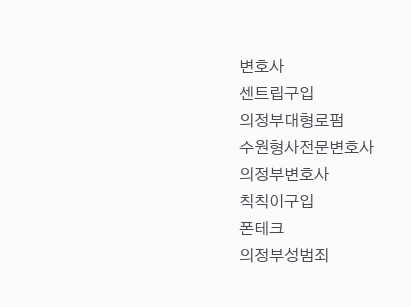변호사
센트립구입
의정부대형로펌
수원형사전문변호사
의정부변호사
칙칙이구입
폰테크
의정부성범죄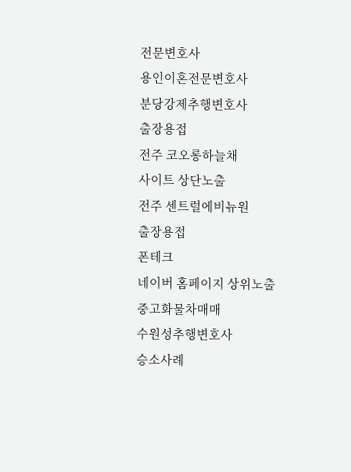전문변호사
용인이혼전문변호사
분당강제추행변호사
출장용접
전주 코오롱하늘채
사이트 상단노출
전주 센트럴에비뉴원
출장용접
폰테크
네이버 홈페이지 상위노출
중고화물차매매
수원성추행변호사
승소사례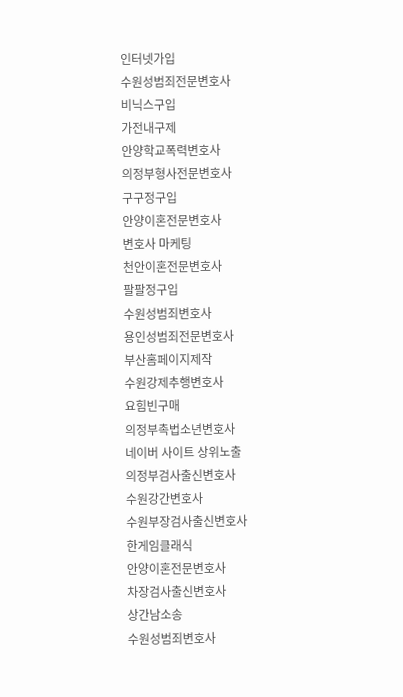인터넷가입
수원성범죄전문변호사
비닉스구입
가전내구제
안양학교폭력변호사
의정부형사전문변호사
구구정구입
안양이혼전문변호사
변호사 마케팅
천안이혼전문변호사
팔팔정구입
수원성범죄변호사
용인성범죄전문변호사
부산홈페이지제작
수원강제추행변호사
요힘빈구매
의정부촉법소년변호사
네이버 사이트 상위노출
의정부검사출신변호사
수원강간변호사
수원부장검사출신변호사
한게임클래식
안양이혼전문변호사
차장검사출신변호사
상간남소송
수원성범죄변호사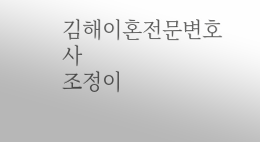김해이혼전문변호사
조정이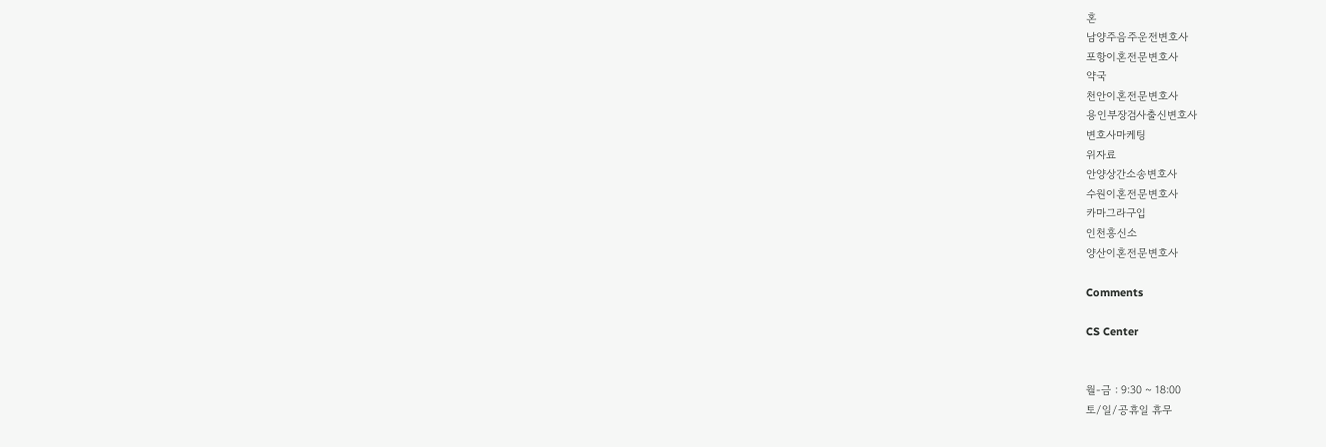혼
남양주음주운전변호사
포항이혼전문변호사
약국
천안이혼전문변호사
용인부장검사출신변호사
변호사마케팅
위자료
안양상간소송변호사
수원이혼전문변호사
카마그라구입
인천흥신소
양산이혼전문변호사

Comments

CS Center


월-금 : 9:30 ~ 18:00
토/일/공휴일 휴무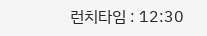런치타임 : 12:30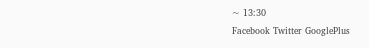~ 13:30
Facebook Twitter GooglePlus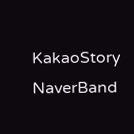KakaoStory NaverBand